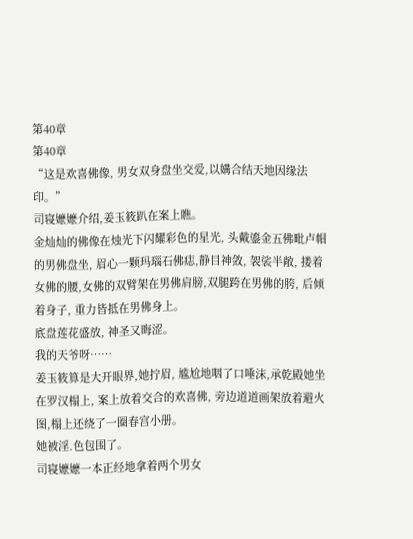第40章
第40章
“这是欢喜佛像, 男女双身盘坐交爱,以媾合结天地因缘法印。”
司寝嬷嬷介绍,姜玉筱趴在案上瞧。
金灿灿的佛像在烛光下闪耀彩色的星光, 头戴鎏金五佛毗卢帽的男佛盘坐, 眉心一颗玛瑙石佛痣,静目神敛, 袈裟半敞, 搂着女佛的腰,女佛的双臂架在男佛肩膀,双腿跨在男佛的胯, 后倾着身子, 重力皆抵在男佛身上。
底盘莲花盛放, 神圣又晦涩。
我的天爷呀……
姜玉筱算是大开眼界,她拧眉, 尴尬地咽了口唾沫,承乾殿她坐在罗汉榻上, 案上放着交合的欢喜佛, 旁边道道画架放着避火图,榻上还绕了一圈春宫小册。
她被淫.色包围了。
司寝嬷嬷一本正经地拿着两个男女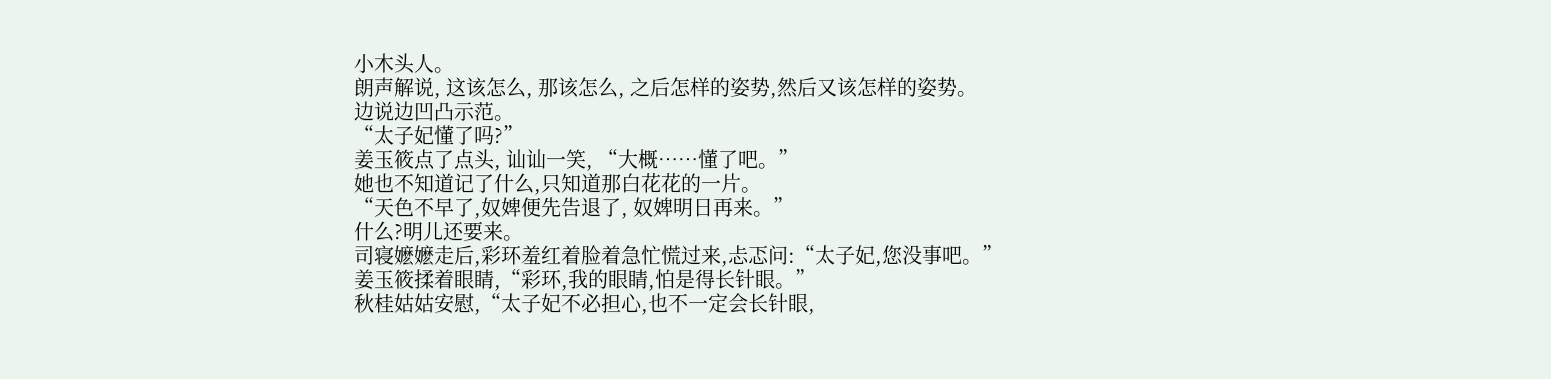小木头人。
朗声解说, 这该怎么, 那该怎么, 之后怎样的姿势,然后又该怎样的姿势。
边说边凹凸示范。
“太子妃懂了吗?”
姜玉筱点了点头, 讪讪一笑, “大概……懂了吧。”
她也不知道记了什么,只知道那白花花的一片。
“天色不早了,奴婢便先告退了, 奴婢明日再来。”
什么?明儿还要来。
司寝嬷嬷走后,彩环羞红着脸着急忙慌过来,忐忑问:“太子妃,您没事吧。”
姜玉筱揉着眼睛,“彩环,我的眼睛,怕是得长针眼。”
秋桂姑姑安慰,“太子妃不必担心,也不一定会长针眼,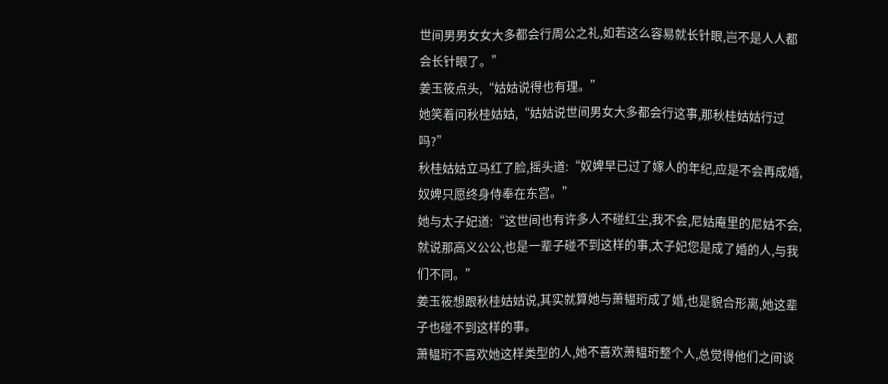世间男男女女大多都会行周公之礼,如若这么容易就长针眼,岂不是人人都会长针眼了。”
姜玉筱点头,“姑姑说得也有理。”
她笑着问秋桂姑姑,“姑姑说世间男女大多都会行这事,那秋桂姑姑行过吗?”
秋桂姑姑立马红了脸,摇头道:“奴婢早已过了嫁人的年纪,应是不会再成婚,奴婢只愿终身侍奉在东宫。”
她与太子妃道:“这世间也有许多人不碰红尘,我不会,尼姑庵里的尼姑不会,就说那高义公公,也是一辈子碰不到这样的事,太子妃您是成了婚的人,与我们不同。”
姜玉筱想跟秋桂姑姑说,其实就算她与萧韫珩成了婚,也是貌合形离,她这辈子也碰不到这样的事。
萧韫珩不喜欢她这样类型的人,她不喜欢萧韫珩整个人,总觉得他们之间谈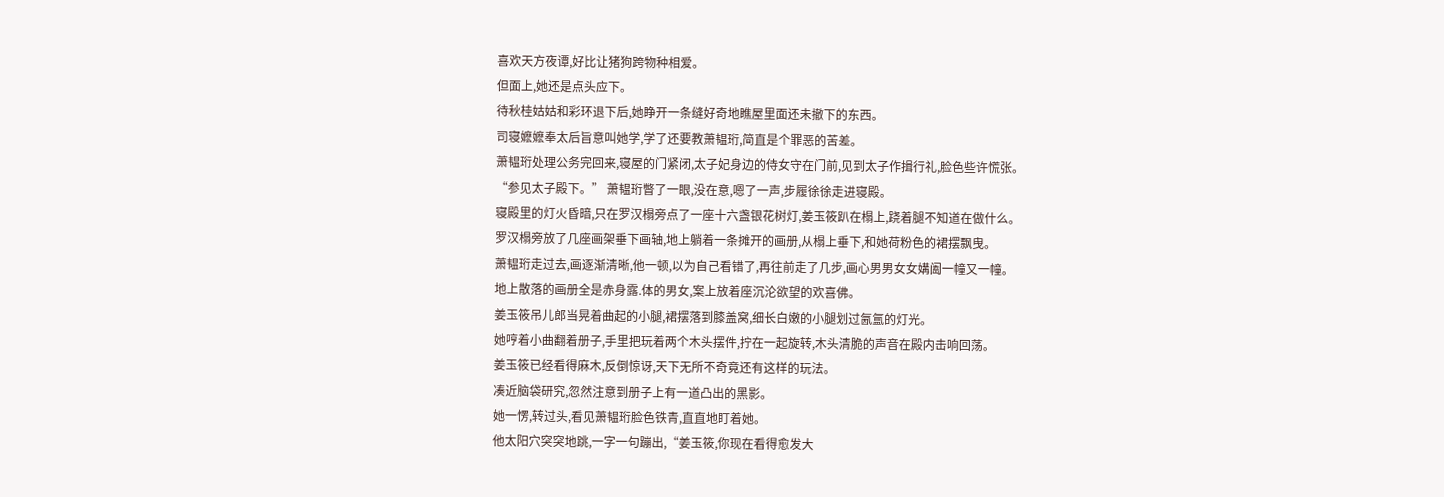喜欢天方夜谭,好比让猪狗跨物种相爱。
但面上,她还是点头应下。
待秋桂姑姑和彩环退下后,她睁开一条缝好奇地瞧屋里面还未撤下的东西。
司寝嬷嬷奉太后旨意叫她学,学了还要教萧韫珩,简直是个罪恶的苦差。
萧韫珩处理公务完回来,寝屋的门紧闭,太子妃身边的侍女守在门前,见到太子作揖行礼,脸色些许慌张。
“参见太子殿下。” 萧韫珩瞥了一眼,没在意,嗯了一声,步履徐徐走进寝殿。
寝殿里的灯火昏暗,只在罗汉榻旁点了一座十六盏银花树灯,姜玉筱趴在榻上,跷着腿不知道在做什么。
罗汉榻旁放了几座画架垂下画轴,地上躺着一条摊开的画册,从榻上垂下,和她荷粉色的裙摆飘曳。
萧韫珩走过去,画逐渐清晰,他一顿,以为自己看错了,再往前走了几步,画心男男女女媾阖一幢又一幢。
地上散落的画册全是赤身露.体的男女,案上放着座沉沦欲望的欢喜佛。
姜玉筱吊儿郎当晃着曲起的小腿,裙摆落到膝盖窝,细长白嫩的小腿划过氤氲的灯光。
她哼着小曲翻着册子,手里把玩着两个木头摆件,拧在一起旋转,木头清脆的声音在殿内击响回荡。
姜玉筱已经看得麻木,反倒惊讶,天下无所不奇竟还有这样的玩法。
凑近脑袋研究,忽然注意到册子上有一道凸出的黑影。
她一愣,转过头,看见萧韫珩脸色铁青,直直地盯着她。
他太阳穴突突地跳,一字一句蹦出,“姜玉筱,你现在看得愈发大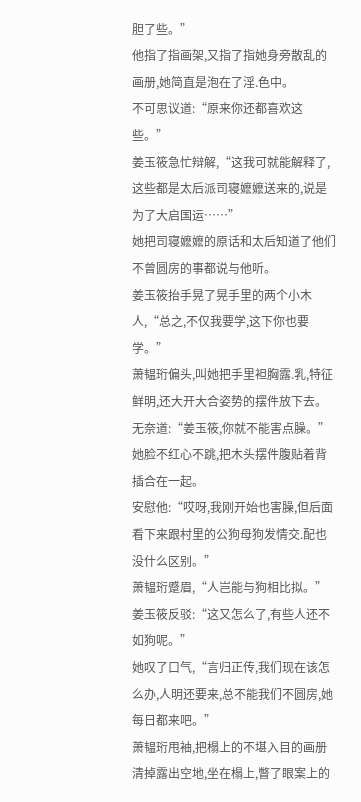胆了些。”
他指了指画架,又指了指她身旁散乱的画册,她简直是泡在了淫.色中。
不可思议道:“原来你还都喜欢这些。”
姜玉筱急忙辩解,“这我可就能解释了,这些都是太后派司寝嬷嬷送来的,说是为了大启国运……”
她把司寝嬷嬷的原话和太后知道了他们不曾圆房的事都说与他听。
姜玉筱抬手晃了晃手里的两个小木人,“总之,不仅我要学,这下你也要学。”
萧韫珩偏头,叫她把手里袒胸露.乳,特征鲜明,还大开大合姿势的摆件放下去。
无奈道:“姜玉筱,你就不能害点臊。”
她脸不红心不跳,把木头摆件腹贴着背插合在一起。
安慰他:“哎呀,我刚开始也害臊,但后面看下来跟村里的公狗母狗发情交.配也没什么区别。”
萧韫珩蹙眉,“人岂能与狗相比拟。”
姜玉筱反驳:“这又怎么了,有些人还不如狗呢。”
她叹了口气,“言归正传,我们现在该怎么办,人明还要来,总不能我们不圆房,她每日都来吧。”
萧韫珩甩袖,把榻上的不堪入目的画册清掉露出空地,坐在榻上,瞥了眼案上的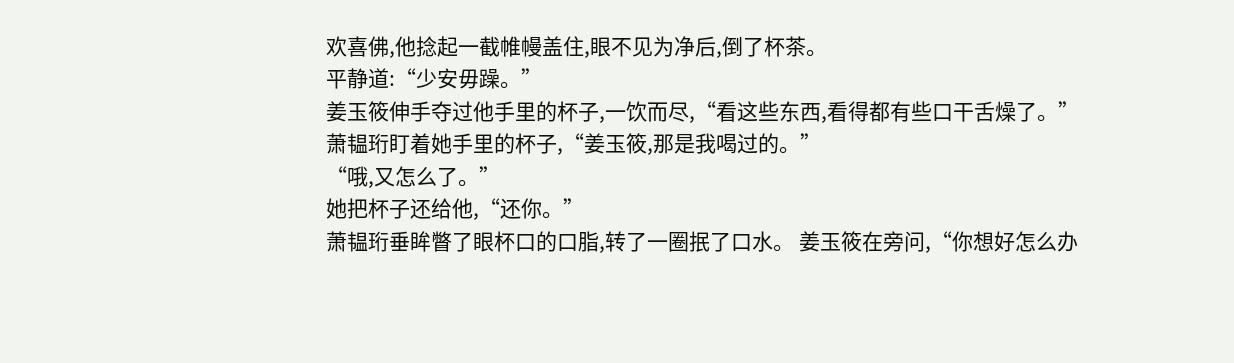欢喜佛,他捻起一截帷幔盖住,眼不见为净后,倒了杯茶。
平静道:“少安毋躁。”
姜玉筱伸手夺过他手里的杯子,一饮而尽,“看这些东西,看得都有些口干舌燥了。”
萧韫珩盯着她手里的杯子,“姜玉筱,那是我喝过的。”
“哦,又怎么了。”
她把杯子还给他,“还你。”
萧韫珩垂眸瞥了眼杯口的口脂,转了一圈抿了口水。 姜玉筱在旁问,“你想好怎么办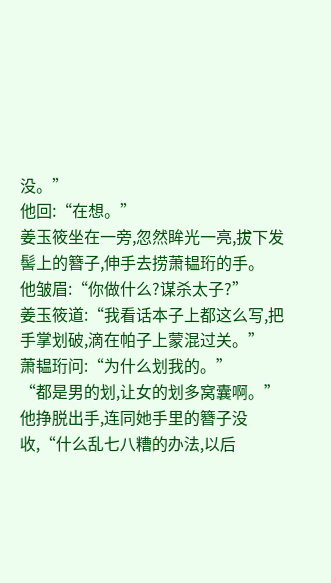没。”
他回:“在想。”
姜玉筱坐在一旁,忽然眸光一亮,拔下发髻上的簪子,伸手去捞萧韫珩的手。
他皱眉:“你做什么?谋杀太子?”
姜玉筱道:“我看话本子上都这么写,把手掌划破,滴在帕子上蒙混过关。”
萧韫珩问:“为什么划我的。”
“都是男的划,让女的划多窝囊啊。”
他挣脱出手,连同她手里的簪子没收,“什么乱七八糟的办法,以后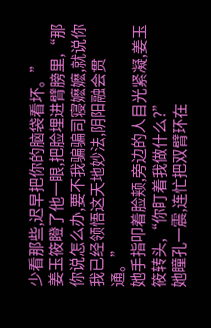少看那些,迟早把你的脑袋看坏。”
姜玉筱瞪了他一眼,把脸埋进臂膀里,“那你说怎么办,要不我骗骗司寝嬷嬷,就说你我已经领悟这天地妙法,阴阳融会贯通。”
她手指叩着脸颊,旁边的人目光紧凝,姜玉筱转头,“你盯着我做什么?”
她瞳孔一震,连忙把双臂环在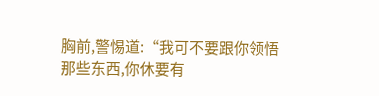胸前,警惕道:“我可不要跟你领悟那些东西,你休要有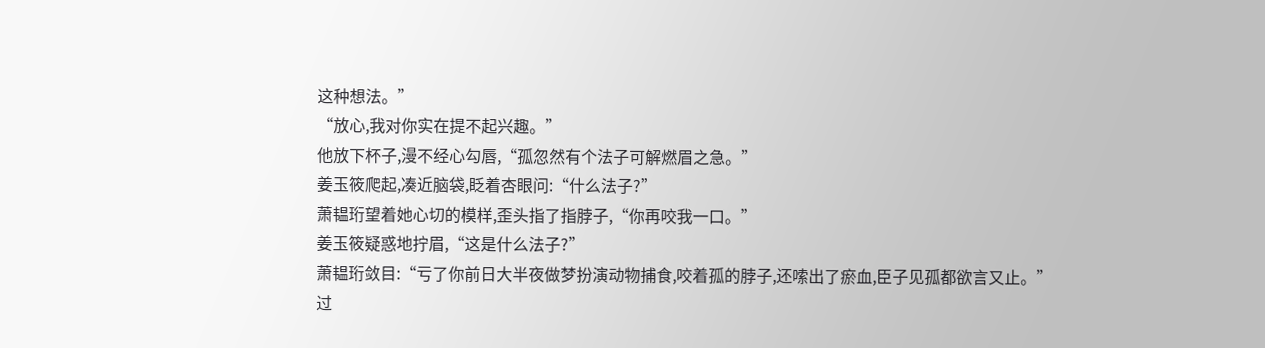这种想法。”
“放心,我对你实在提不起兴趣。”
他放下杯子,漫不经心勾唇,“孤忽然有个法子可解燃眉之急。”
姜玉筱爬起,凑近脑袋,眨着杏眼问:“什么法子?”
萧韫珩望着她心切的模样,歪头指了指脖子,“你再咬我一口。”
姜玉筱疑惑地拧眉,“这是什么法子?”
萧韫珩敛目:“亏了你前日大半夜做梦扮演动物捕食,咬着孤的脖子,还嗦出了瘀血,臣子见孤都欲言又止。”
过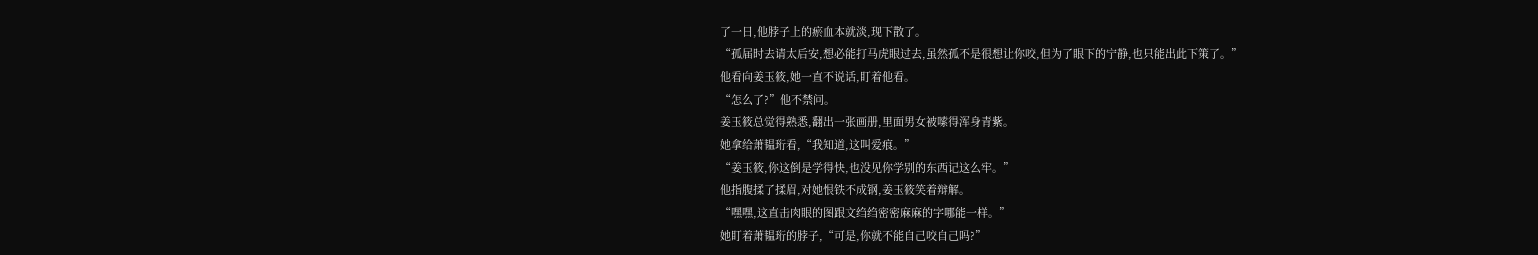了一日,他脖子上的瘀血本就淡,现下散了。
“孤届时去请太后安,想必能打马虎眼过去,虽然孤不是很想让你咬,但为了眼下的宁静,也只能出此下策了。”
他看向姜玉筱,她一直不说话,盯着他看。
“怎么了?”他不禁问。
姜玉筱总觉得熟悉,翻出一张画册,里面男女被嗦得浑身青紫。
她拿给萧韫珩看,“我知道,这叫爱痕。”
“姜玉筱,你这倒是学得快,也没见你学别的东西记这么牢。”
他指腹揉了揉眉,对她恨铁不成钢,姜玉筱笑着辩解。
“嘿嘿,这直击肉眼的图跟文绉绉密密麻麻的字哪能一样。”
她盯着萧韫珩的脖子,“可是,你就不能自己咬自己吗?”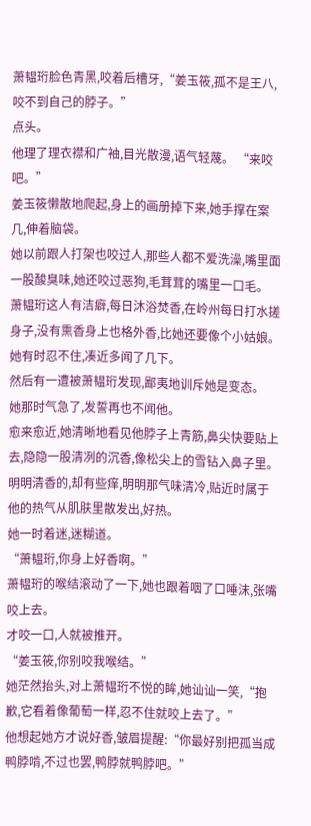萧韫珩脸色青黑,咬着后槽牙,“姜玉筱,孤不是王八,咬不到自己的脖子。”
点头。
他理了理衣襟和广袖,目光散漫,语气轻蔑。 “来咬吧。”
姜玉筱懒散地爬起,身上的画册掉下来,她手撑在案几,伸着脑袋。
她以前跟人打架也咬过人,那些人都不爱洗澡,嘴里面一股酸臭味,她还咬过恶狗,毛茸茸的嘴里一口毛。
萧韫珩这人有洁癖,每日沐浴焚香,在岭州每日打水搓身子,没有熏香身上也格外香,比她还要像个小姑娘。
她有时忍不住,凑近多闻了几下。
然后有一遭被萧韫珩发现,鄙夷地训斥她是变态。
她那时气急了,发誓再也不闻他。
愈来愈近,她清晰地看见他脖子上青筋,鼻尖快要贴上去,隐隐一股清冽的沉香,像松尖上的雪钻入鼻子里。
明明清香的,却有些痒,明明那气味清冷,贴近时属于他的热气从肌肤里散发出,好热。
她一时着迷,迷糊道。
“萧韫珩,你身上好香啊。”
萧韫珩的喉结滚动了一下,她也跟着咽了口唾沫,张嘴咬上去。
才咬一口,人就被推开。
“姜玉筱,你别咬我喉结。”
她茫然抬头,对上萧韫珩不悦的眸,她讪讪一笑,“抱歉,它看着像葡萄一样,忍不住就咬上去了。”
他想起她方才说好香,皱眉提醒:“你最好别把孤当成鸭脖啃,不过也罢,鸭脖就鸭脖吧。”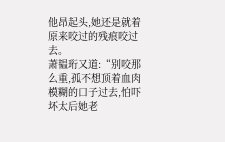他昂起头,她还是就着原来咬过的残痕咬过去。
萧韫珩又道:“别咬那么重,孤不想顶着血肉模糊的口子过去,怕吓坏太后她老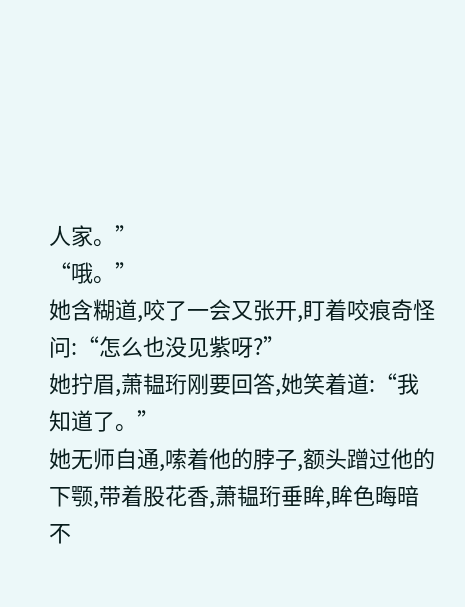人家。”
“哦。”
她含糊道,咬了一会又张开,盯着咬痕奇怪问:“怎么也没见紫呀?”
她拧眉,萧韫珩刚要回答,她笑着道:“我知道了。”
她无师自通,嗦着他的脖子,额头蹭过他的下颚,带着股花香,萧韫珩垂眸,眸色晦暗不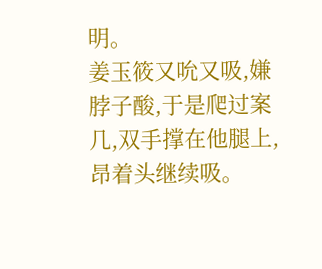明。
姜玉筱又吮又吸,嫌脖子酸,于是爬过案几,双手撑在他腿上,昂着头继续吸。